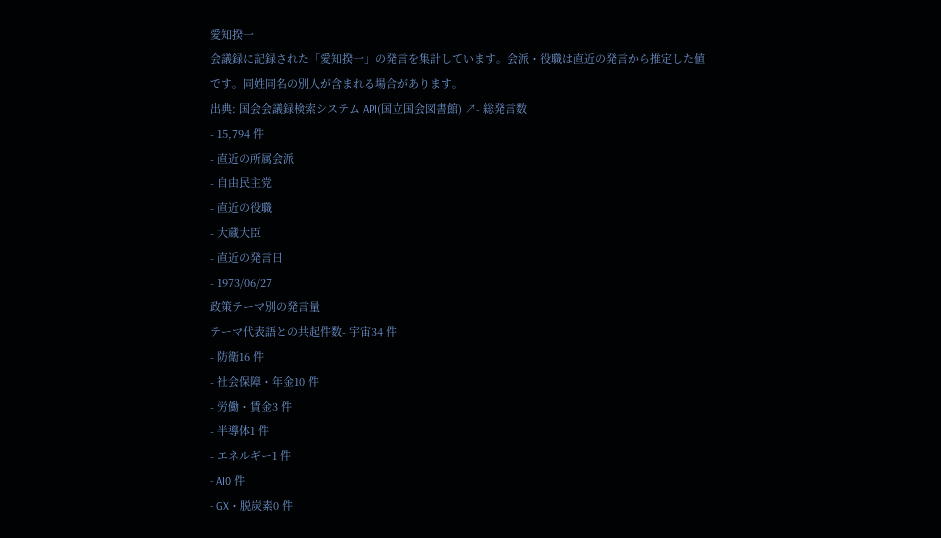愛知揆一
会議録に記録された「愛知揆一」の発言を集計しています。会派・役職は直近の発言から推定した値です。同姓同名の別人が含まれる場合があります。
出典: 国会会議録検索システム API(国立国会図書館) ↗- 総発言数
- 15,794 件
- 直近の所属会派
- 自由民主党
- 直近の役職
- 大蔵大臣
- 直近の発言日
- 1973/06/27
政策テーマ別の発言量
テーマ代表語との共起件数- 宇宙34 件
- 防衛16 件
- 社会保障・年金10 件
- 労働・賃金3 件
- 半導体1 件
- エネルギー1 件
- AI0 件
- GX・脱炭素0 件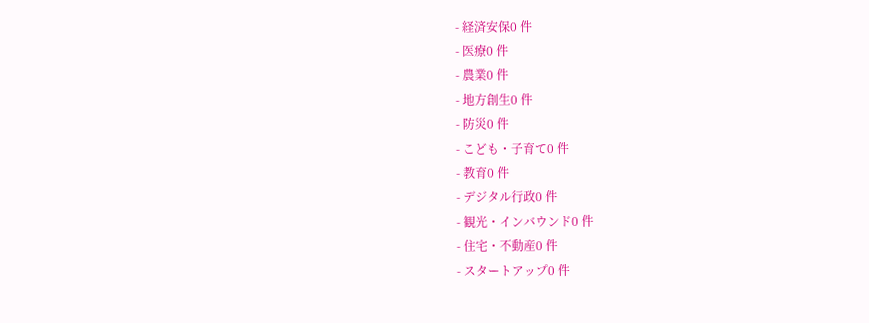- 経済安保0 件
- 医療0 件
- 農業0 件
- 地方創生0 件
- 防災0 件
- こども・子育て0 件
- 教育0 件
- デジタル行政0 件
- 観光・インバウンド0 件
- 住宅・不動産0 件
- スタートアップ0 件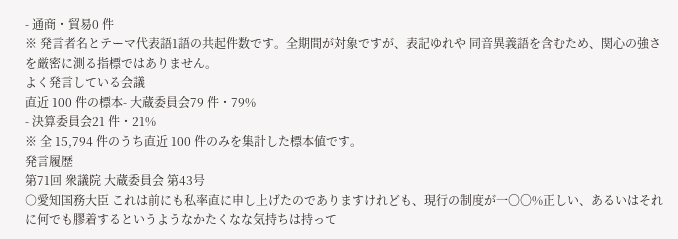- 通商・貿易0 件
※ 発言者名とテーマ代表語1語の共起件数です。全期間が対象ですが、表記ゆれや 同音異義語を含むため、関心の強さを厳密に測る指標ではありません。
よく発言している会議
直近 100 件の標本- 大蔵委員会79 件・79%
- 決算委員会21 件・21%
※ 全 15,794 件のうち直近 100 件のみを集計した標本値です。
発言履歴
第71回 衆議院 大蔵委員会 第43号
○愛知国務大臣 これは前にも私率直に申し上げたのでありますけれども、現行の制度が一〇〇%正しい、あるいはそれに何でも膠着するというようなかたくなな気持ちは持って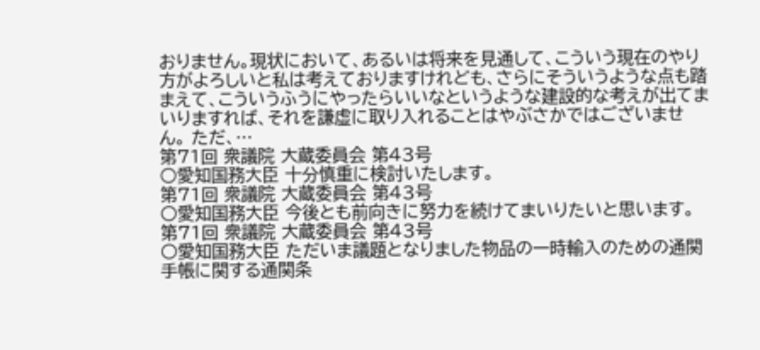おりません。現状において、あるいは将来を見通して、こういう現在のやり方がよろしいと私は考えておりますけれども、さらにそういうような点も踏まえて、こういうふうにやったらいいなというような建設的な考えが出てまいりますれば、それを謙虚に取り入れることはやぶさかではございません。 ただ、…
第71回 衆議院 大蔵委員会 第43号
○愛知国務大臣 十分慎重に検討いたします。
第71回 衆議院 大蔵委員会 第43号
○愛知国務大臣 今後とも前向きに努力を続けてまいりたいと思います。
第71回 衆議院 大蔵委員会 第43号
○愛知国務大臣 ただいま議題となりました物品の一時輸入のための通関手帳に関する通関条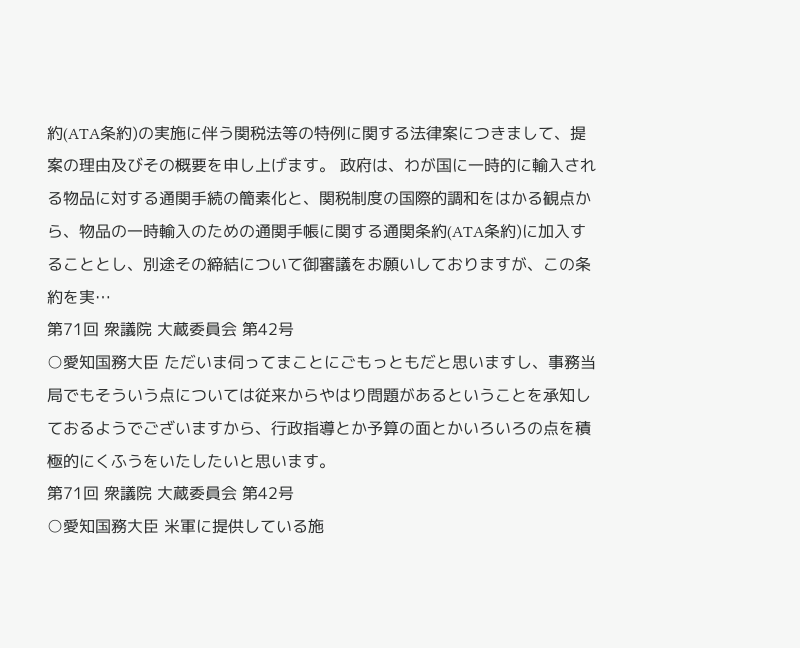約(ATA条約)の実施に伴う関税法等の特例に関する法律案につきまして、提案の理由及びその概要を申し上げます。 政府は、わが国に一時的に輸入される物品に対する通関手続の簡素化と、関税制度の国際的調和をはかる観点から、物品の一時輸入のための通関手帳に関する通関条約(ATA条約)に加入することとし、別途その締結について御審議をお願いしておりますが、この条約を実…
第71回 衆議院 大蔵委員会 第42号
○愛知国務大臣 ただいま伺ってまことにごもっともだと思いますし、事務当局でもそういう点については従来からやはり問題があるということを承知しておるようでございますから、行政指導とか予算の面とかいろいろの点を積極的にくふうをいたしたいと思います。
第71回 衆議院 大蔵委員会 第42号
○愛知国務大臣 米軍に提供している施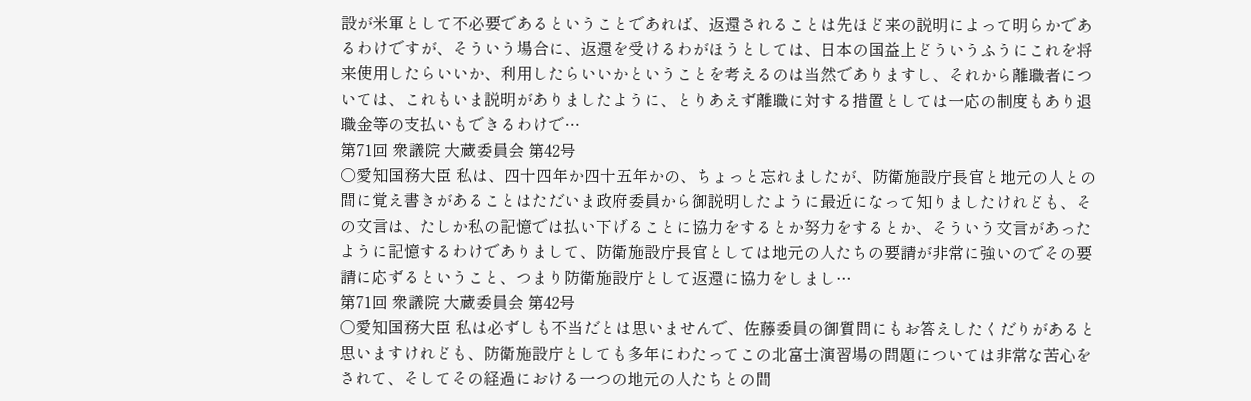設が米軍として不必要であるということであれば、返還されることは先ほど来の説明によって明らかであるわけですが、そういう場合に、返還を受けるわがほうとしては、日本の国益上どういうふうにこれを将来使用したらいいか、利用したらいいかということを考えるのは当然でありますし、それから離職者については、これもいま説明がありましたように、とりあえず離職に対する措置としては一応の制度もあり退職金等の支払いもできるわけで…
第71回 衆議院 大蔵委員会 第42号
○愛知国務大臣 私は、四十四年か四十五年かの、ちょっと忘れましたが、防衛施設庁長官と地元の人との間に覚え書きがあることはただいま政府委員から御説明したように最近になって知りましたけれども、その文言は、たしか私の記憶では払い下げることに協力をするとか努力をするとか、そういう文言があったように記憶するわけでありまして、防衛施設庁長官としては地元の人たちの要請が非常に強いのでその要請に応ずるということ、つまり防衛施設庁として返還に協力をしまし…
第71回 衆議院 大蔵委員会 第42号
○愛知国務大臣 私は必ずしも不当だとは思いませんで、佐藤委員の御質問にもお答えしたくだりがあると思いますけれども、防衛施設庁としても多年にわたってこの北富士演習場の問題については非常な苦心をされて、そしてその経過における一つの地元の人たちとの間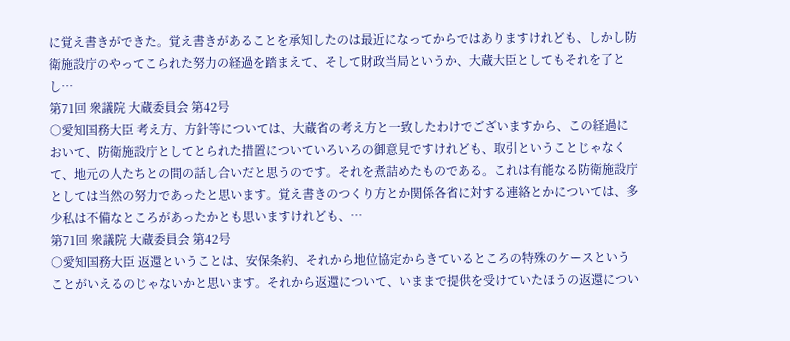に覚え書きができた。覚え書きがあることを承知したのは最近になってからではありますけれども、しかし防衛施設庁のやってこられた努力の経過を踏まえて、そして財政当局というか、大蔵大臣としてもそれを了とし…
第71回 衆議院 大蔵委員会 第42号
○愛知国務大臣 考え方、方針等については、大蔵省の考え方と一致したわけでございますから、この経過において、防衛施設庁としてとられた措置についていろいろの御意見ですけれども、取引ということじゃなくて、地元の人たちとの間の話し合いだと思うのです。それを煮詰めたものである。これは有能なる防衛施設庁としては当然の努力であったと思います。覚え書きのつくり方とか関係各省に対する連絡とかについては、多少私は不備なところがあったかとも思いますけれども、…
第71回 衆議院 大蔵委員会 第42号
○愛知国務大臣 返還ということは、安保条約、それから地位協定からきているところの特殊のケースということがいえるのじゃないかと思います。それから返還について、いままで提供を受けていたほうの返還につい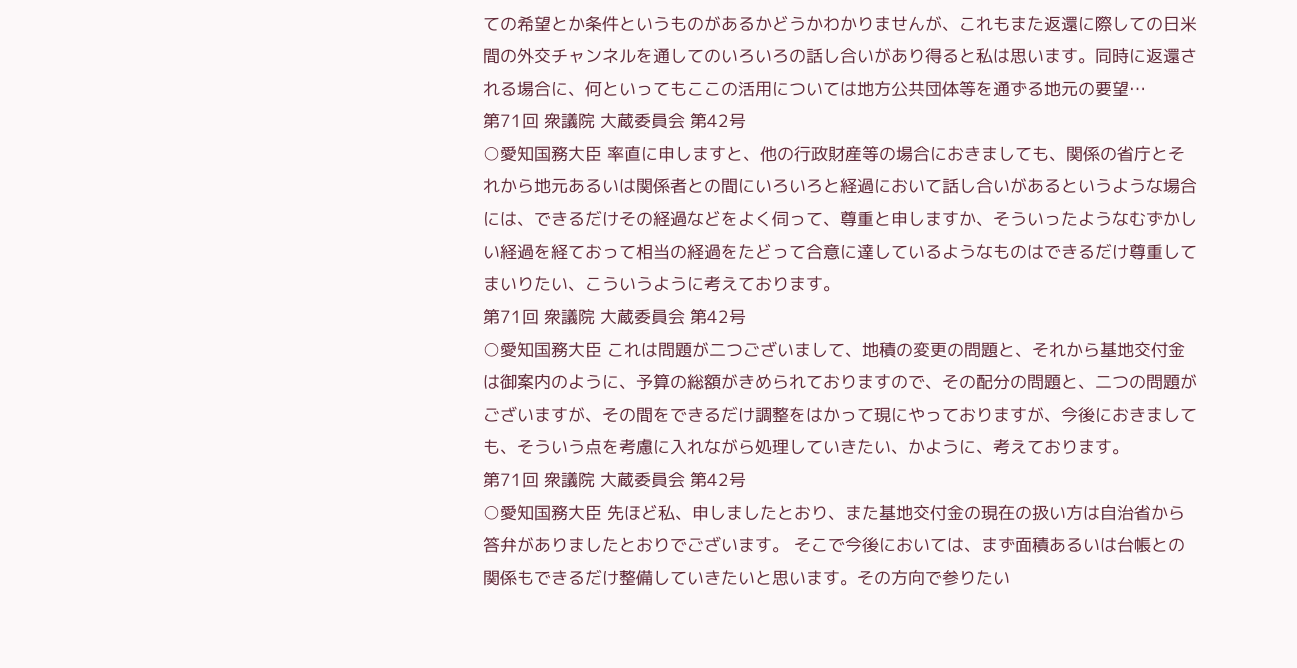ての希望とか条件というものがあるかどうかわかりませんが、これもまた返還に際しての日米間の外交チャンネルを通してのいろいろの話し合いがあり得ると私は思います。同時に返還される場合に、何といってもここの活用については地方公共団体等を通ずる地元の要望…
第71回 衆議院 大蔵委員会 第42号
○愛知国務大臣 率直に申しますと、他の行政財産等の場合におきましても、関係の省庁とそれから地元あるいは関係者との間にいろいろと経過において話し合いがあるというような場合には、できるだけその経過などをよく伺って、尊重と申しますか、そういったようなむずかしい経過を経ておって相当の経過をたどって合意に達しているようなものはできるだけ尊重してまいりたい、こういうように考えております。
第71回 衆議院 大蔵委員会 第42号
○愛知国務大臣 これは問題が二つございまして、地積の変更の問題と、それから基地交付金は御案内のように、予算の総額がきめられておりますので、その配分の問題と、二つの問題がございますが、その間をできるだけ調整をはかって現にやっておりますが、今後におきましても、そういう点を考慮に入れながら処理していきたい、かように、考えております。
第71回 衆議院 大蔵委員会 第42号
○愛知国務大臣 先ほど私、申しましたとおり、また基地交付金の現在の扱い方は自治省から答弁がありましたとおりでございます。 そこで今後においては、まず面積あるいは台帳との関係もできるだけ整備していきたいと思います。その方向で参りたい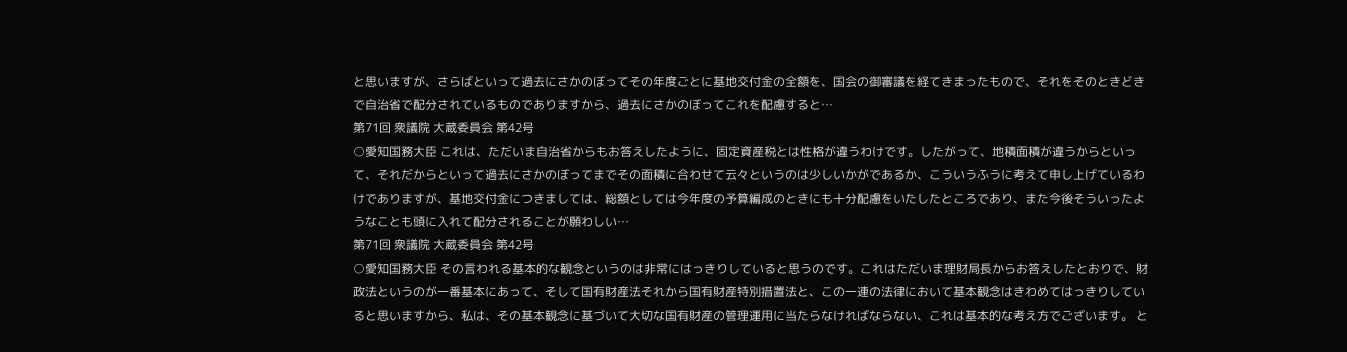と思いますが、さらばといって過去にさかのぼってその年度ごとに基地交付金の全額を、国会の御審議を経てきまったもので、それをそのときどきで自治省で配分されているものでありますから、過去にさかのぼってこれを配慮すると…
第71回 衆議院 大蔵委員会 第42号
○愛知国務大臣 これは、ただいま自治省からもお答えしたように、固定資産税とは性格が違うわけです。したがって、地積面積が違うからといって、それだからといって過去にさかのぼってまでその面積に合わせて云々というのは少しいかがであるか、こういうふうに考えて申し上げているわけでありますが、基地交付金につきましては、総額としては今年度の予算編成のときにも十分配慮をいたしたところであり、また今後そういったようなことも頭に入れて配分されることが願わしい…
第71回 衆議院 大蔵委員会 第42号
○愛知国務大臣 その言われる基本的な観念というのは非常にはっきりしていると思うのです。これはただいま理財局長からお答えしたとおりで、財政法というのが一番基本にあって、そして国有財産法それから国有財産特別措置法と、この一連の法律において基本観念はきわめてはっきりしていると思いますから、私は、その基本観念に基づいて大切な国有財産の管理運用に当たらなければならない、これは基本的な考え方でございます。 と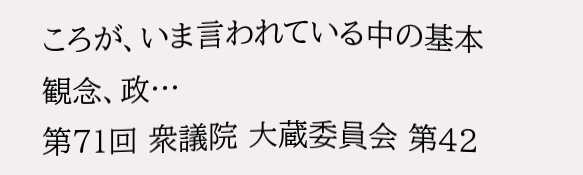ころが、いま言われている中の基本観念、政…
第71回 衆議院 大蔵委員会 第42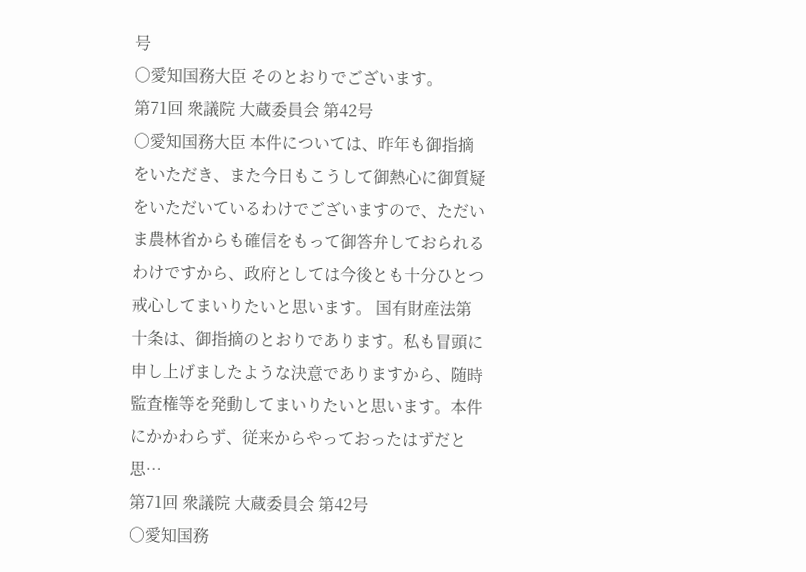号
○愛知国務大臣 そのとおりでございます。
第71回 衆議院 大蔵委員会 第42号
○愛知国務大臣 本件については、昨年も御指摘をいただき、また今日もこうして御熱心に御質疑をいただいているわけでございますので、ただいま農林省からも確信をもって御答弁しておられるわけですから、政府としては今後とも十分ひとつ戒心してまいりたいと思います。 国有財産法第十条は、御指摘のとおりであります。私も冒頭に申し上げましたような決意でありますから、随時監査権等を発動してまいりたいと思います。本件にかかわらず、従来からやっておったはずだと思…
第71回 衆議院 大蔵委員会 第42号
○愛知国務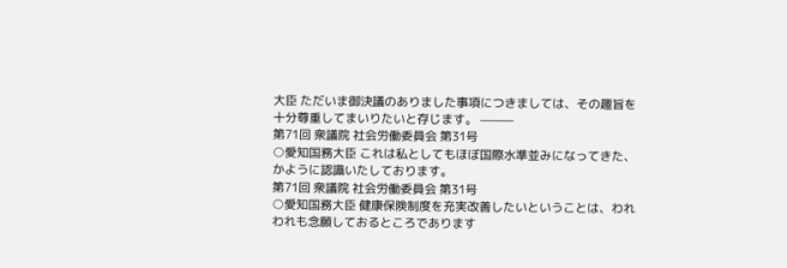大臣 ただいま御決議のありました事項につきましては、その趣旨を十分尊重してまいりたいと存じます。 ———
第71回 衆議院 社会労働委員会 第31号
○愛知国務大臣 これは私としてもほぼ国際水準並みになってきた、かように認識いたしております。
第71回 衆議院 社会労働委員会 第31号
○愛知国務大臣 健康保険制度を充実改善したいということは、われわれも念願しておるところであります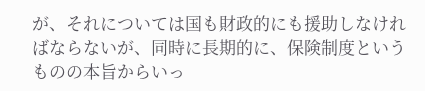が、それについては国も財政的にも援助しなければならないが、同時に長期的に、保険制度というものの本旨からいっ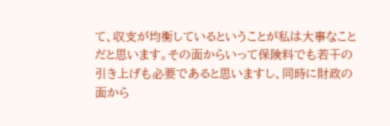て、収支が均衡しているということが私は大事なことだと思います。その面からいって保険料でも若干の引き上げも必要であると思いますし、同時に財政の面から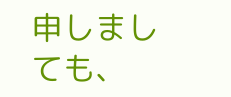申しましても、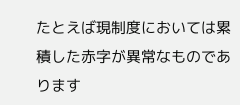たとえば現制度においては累積した赤字が異常なものであります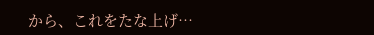から、これをたな上げ…